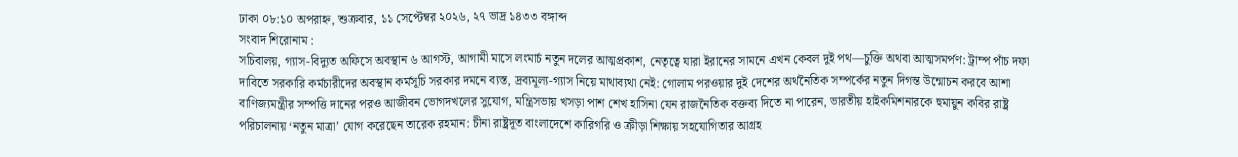ঢাকা ০৮:১০ অপরাহ্ন, শুক্রবার, ১১ সেপ্টেম্বর ২০২৬, ২৭ ভাদ্র ১৪৩৩ বঙ্গাব্দ
সংবাদ শিরোনাম :
সচিবালয়, গ্যাস-বিদ্যুত অফিসে অবস্থান ৬ আগস্ট, আগামী মাসে লংমার্চ নতুন দলের আত্মপ্রকাশ, নেতৃত্বে যারা ইরানের সামনে এখন কেবল দুই পথ—চুক্তি অথবা আত্মসমর্পণ: ট্রাম্প পাঁচ দফা দাবিতে সরকারি কর্মচারীদের অবস্থান কর্মসূচি সরকার দমনে ব্যস্ত, দ্রব্যমূল্য-গ্যাস নিয়ে মাথাব্যথা নেই: গোলাম পরওয়ার দুই দেশের অর্থনৈতিক সম্পর্কের নতুন দিগন্ত উন্মোচন করবে আশা বাণিজ্যমন্ত্রীর সম্পত্তি দানের পরও আজীবন ভোগদখলের সুযোগ, মন্ত্রিসভায় খসড়া পাশ শেখ হাসিনা যেন রাজনৈতিক বক্তব্য দিতে না পারেন, ভারতীয় হাইকমিশনারকে হুমায়ুন কবির রাষ্ট্র পরিচালনায় ‘নতুন মাত্রা’ যোগ করেছেন তারেক রহমান: চীনা রাষ্ট্রদূত বাংলাদেশে কারিগরি ও ক্রীড়া শিক্ষায় সহযোগিতার আগ্রহ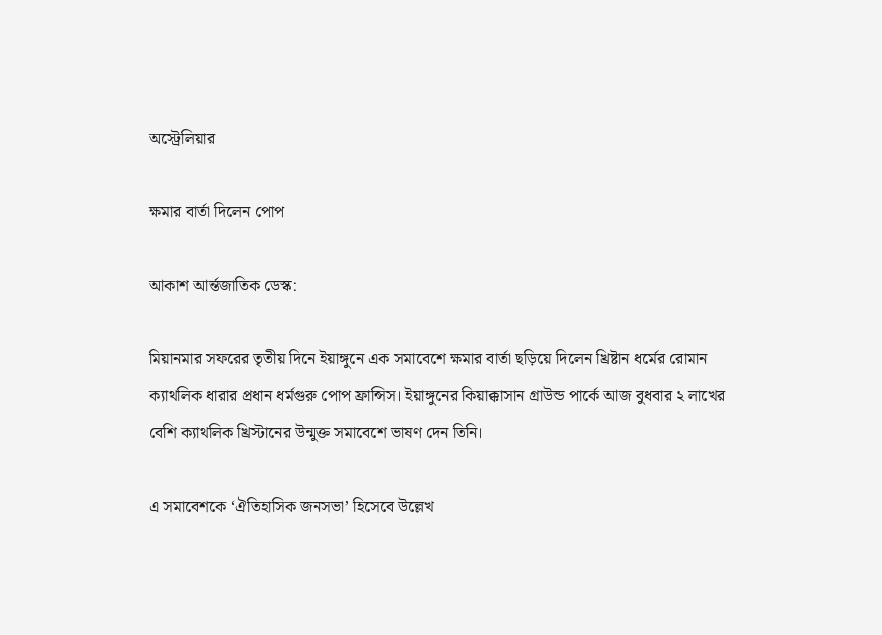অস্ট্রেলিয়ার

ক্ষমার বার্তা দিলেন পোপ

আকাশ আর্ন্তজাতিক ডেস্ক:

মিয়ানমার সফরের তৃতীয় দিনে ইয়াঙ্গুনে এক সমাবেশে ক্ষমার বার্তা ছড়িয়ে দিলেন খ্রিষ্টান ধর্মের রোমান ক্যাথলিক ধারার প্রধান ধর্মগুরু পোপ ফ্রান্সিস। ইয়াঙ্গুনের কিয়াক্কাসান গ্রাউন্ড পার্কে আজ বুধবার ২ লাখের বেশি ক্যাথলিক খ্রিস্টানের উন্মুক্ত সমাবেশে ভাষণ দেন তিনি।

এ সমাবেশকে ‘ঐতিহাসিক জনসভা’ হিসেবে উল্লেখ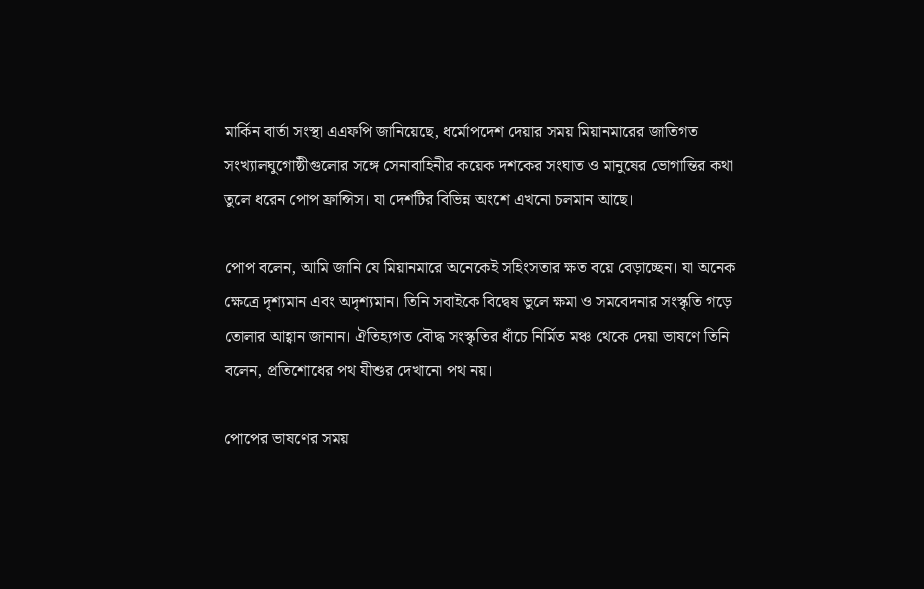মার্কিন বার্তা সংস্থা এএফপি জানিয়েছে, ধর্মোপদেশ দেয়ার সময় মিয়ানমারের জাতিগত সংখ্যালঘুগোষ্ঠীগুলোর সঙ্গে সেনাবাহিনীর কয়েক দশকের সংঘাত ও মানুষের ভোগান্তির কথা তুলে ধরেন পোপ ফ্রান্সিস। যা দেশটির বিভিন্ন অংশে এখনো চলমান আছে।

পোপ বলেন, আমি জানি যে মিয়ানমারে অনেকেই সহিংসতার ক্ষত বয়ে বেড়াচ্ছেন। যা অনেক ক্ষেত্রে দৃশ্যমান এবং অদৃশ্যমান। তিনি সবাইকে বিদ্বেষ ভুলে ক্ষমা ও সমবেদনার সংস্কৃতি গড়ে তোলার আহ্বান জানান। ঐতিহ্যগত বৌদ্ধ সংস্কৃতির ধাঁচে নির্মিত মঞ্চ থেকে দেয়া ভাষণে তিনি বলেন, প্রতিশোধের পথ যীশুর দেখানো পথ নয়।

পোপের ভাষণের সময়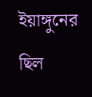ইয়াঙ্গুনের ছিল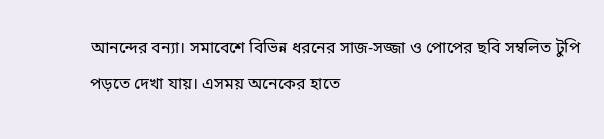আনন্দের বন্যা। সমাবেশে বিভিন্ন ধরনের সাজ-সজ্জা ও পোপের ছবি সম্বলিত টুপি পড়তে দেখা যায়। এসময় অনেকের হাতে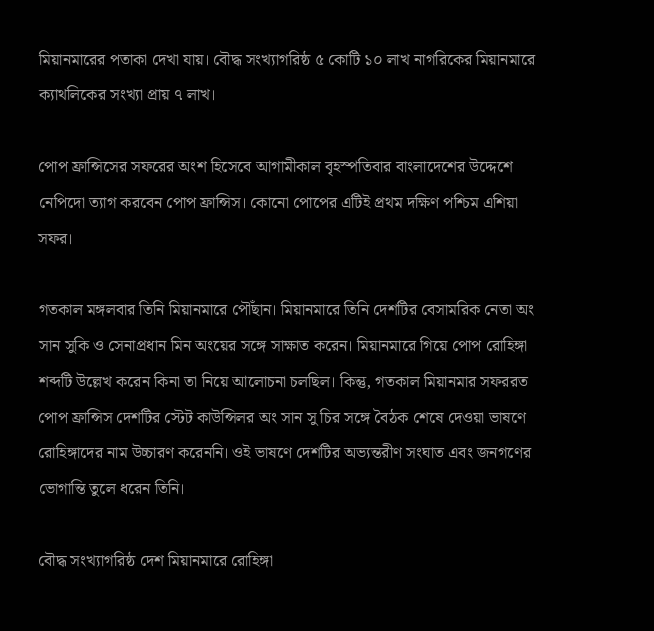মিয়ানমারের পতাকা দেখা যায়। বৌদ্ধ সংখ্যাগরিষ্ঠ ৫ কোটি ১০ লাখ নাগরিকের মিয়ানমারে ক্যাথলিকের সংখ্যা প্রায় ৭ লাখ।

পোপ ফ্রান্সিসের সফরের অংশ হিসেবে আগামীকাল বৃহস্পতিবার বাংলাদেশের উদ্দেশে নেপিদো ত্যাগ করবেন পোপ ফ্রান্সিস। কোনো পোপের এটিই প্রথম দক্ষিণ পশ্চিম এশিয়া সফর।

গতকাল মঙ্গলবার তিনি মিয়ানমারে পৌঁছান। মিয়ানমারে তিনি দেশটির বেসামরিক নেতা অং সান সুকি ও সেনাপ্রধান মিন অংয়ের সঙ্গে সাক্ষাত করেন। মিয়ানমারে গিয়ে পোপ রোহিঙ্গা শব্দটি উল্লেখ করেন কিনা তা নিয়ে আলোচনা চলছিল। কিন্তু, গতকাল মিয়ানমার সফররত পোপ ফ্রান্সিস দেশটির স্টেট কাউন্সিলর অং সান সু চির সঙ্গে বৈঠক শেষে দেওয়া ভাষণে রোহিঙ্গাদের নাম উচ্চারণ করেননি। ওই ভাষণে দেশটির অভ্যন্তরীণ সংঘাত এবং জনগণের ভোগান্তি তুলে ধরেন তিনি।

বৌদ্ধ সংখ্যাগরিষ্ঠ দেশ মিয়ানমারে রোহিঙ্গা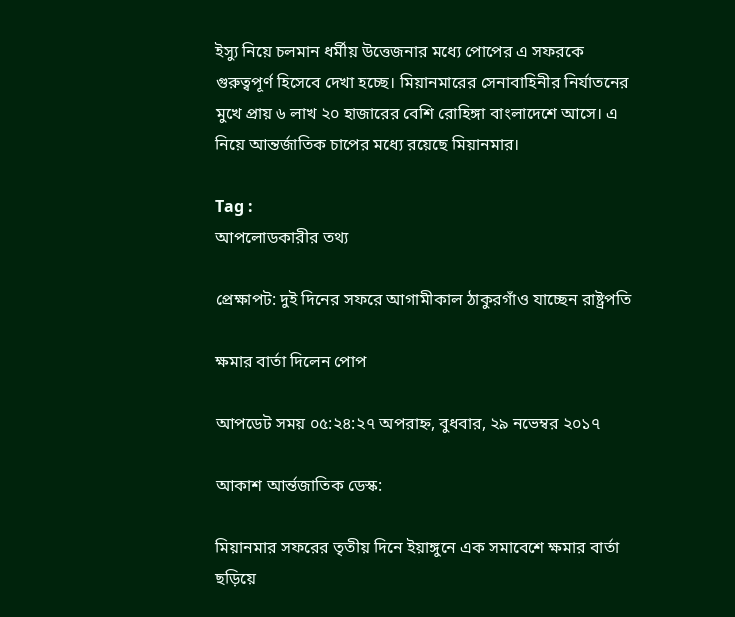ইস্যু নিয়ে চলমান ধর্মীয় উত্তেজনার মধ্যে পোপের এ সফরকে গুরুত্বপূর্ণ হিসেবে দেখা হচ্ছে। মিয়ানমারের সেনাবাহিনীর নির্যাতনের মুখে প্রায় ৬ লাখ ২০ হাজারের বেশি রোহিঙ্গা বাংলাদেশে আসে। এ নিয়ে আন্তর্জাতিক চাপের মধ্যে রয়েছে মিয়ানমার।

Tag :
আপলোডকারীর তথ্য

প্রেক্ষাপট: দুই দিনের সফরে আগামীকাল ঠাকুরগাঁও যাচ্ছেন রাষ্ট্রপতি

ক্ষমার বার্তা দিলেন পোপ

আপডেট সময় ০৫:২৪:২৭ অপরাহ্ন, বুধবার, ২৯ নভেম্বর ২০১৭

আকাশ আর্ন্তজাতিক ডেস্ক:

মিয়ানমার সফরের তৃতীয় দিনে ইয়াঙ্গুনে এক সমাবেশে ক্ষমার বার্তা ছড়িয়ে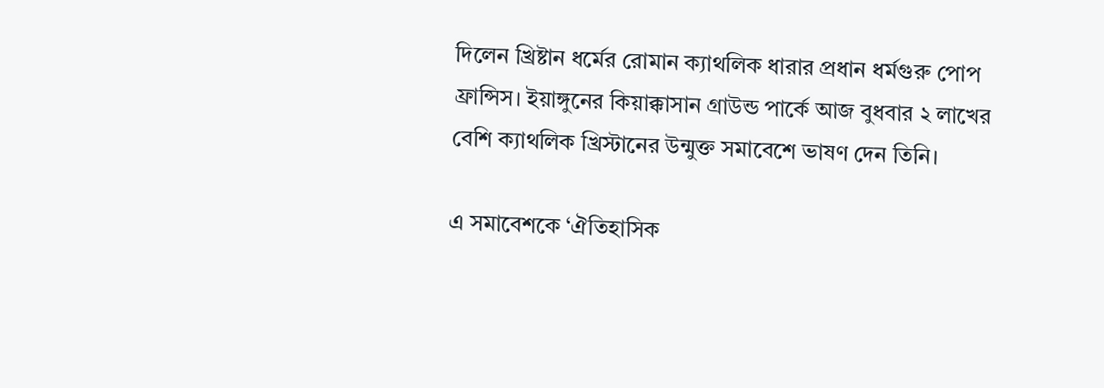দিলেন খ্রিষ্টান ধর্মের রোমান ক্যাথলিক ধারার প্রধান ধর্মগুরু পোপ ফ্রান্সিস। ইয়াঙ্গুনের কিয়াক্কাসান গ্রাউন্ড পার্কে আজ বুধবার ২ লাখের বেশি ক্যাথলিক খ্রিস্টানের উন্মুক্ত সমাবেশে ভাষণ দেন তিনি।

এ সমাবেশকে ‘ঐতিহাসিক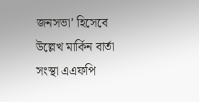জনসভা’ হিসেবে উল্লেখ মার্কিন বার্তা সংস্থা এএফপি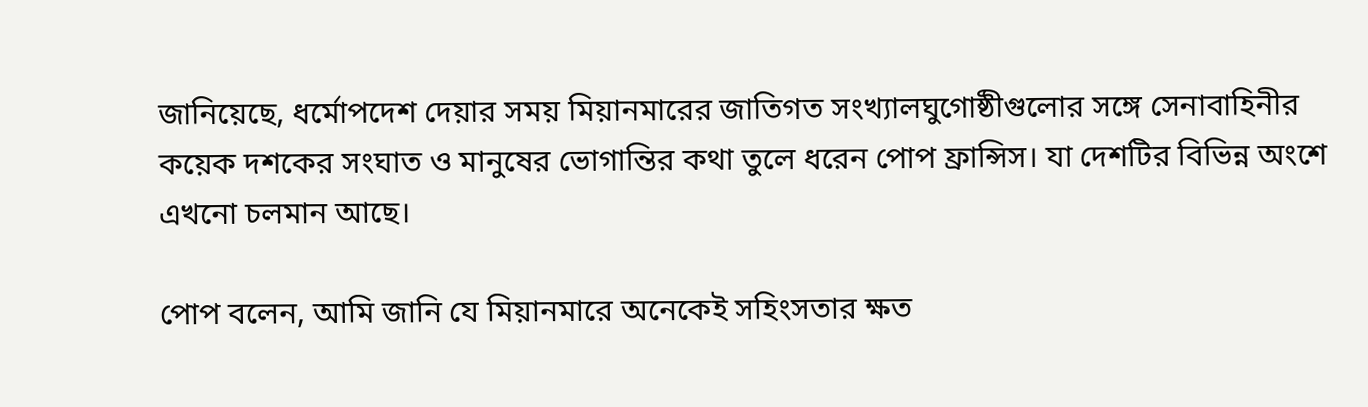জানিয়েছে, ধর্মোপদেশ দেয়ার সময় মিয়ানমারের জাতিগত সংখ্যালঘুগোষ্ঠীগুলোর সঙ্গে সেনাবাহিনীর কয়েক দশকের সংঘাত ও মানুষের ভোগান্তির কথা তুলে ধরেন পোপ ফ্রান্সিস। যা দেশটির বিভিন্ন অংশে এখনো চলমান আছে।

পোপ বলেন, আমি জানি যে মিয়ানমারে অনেকেই সহিংসতার ক্ষত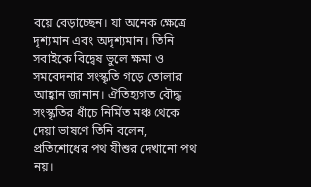বয়ে বেড়াচ্ছেন। যা অনেক ক্ষেত্রে দৃশ্যমান এবং অদৃশ্যমান। তিনি সবাইকে বিদ্বেষ ভুলে ক্ষমা ও সমবেদনার সংস্কৃতি গড়ে তোলার আহ্বান জানান। ঐতিহ্যগত বৌদ্ধ সংস্কৃতির ধাঁচে নির্মিত মঞ্চ থেকে দেয়া ভাষণে তিনি বলেন, প্রতিশোধের পথ যীশুর দেখানো পথ নয়।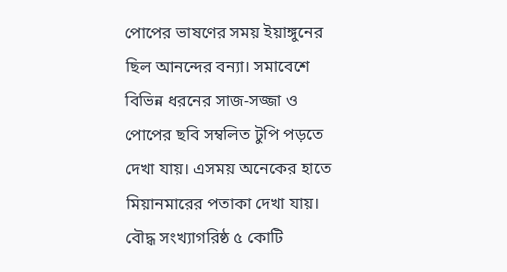পোপের ভাষণের সময় ইয়াঙ্গুনের ছিল আনন্দের বন্যা। সমাবেশে বিভিন্ন ধরনের সাজ-সজ্জা ও পোপের ছবি সম্বলিত টুপি পড়তে দেখা যায়। এসময় অনেকের হাতে মিয়ানমারের পতাকা দেখা যায়। বৌদ্ধ সংখ্যাগরিষ্ঠ ৫ কোটি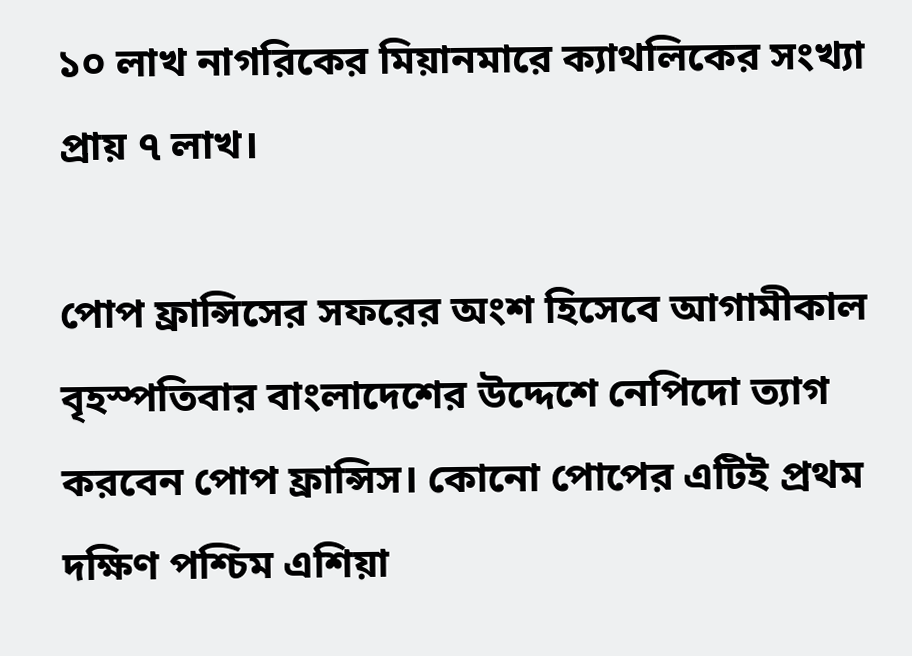১০ লাখ নাগরিকের মিয়ানমারে ক্যাথলিকের সংখ্যা প্রায় ৭ লাখ।

পোপ ফ্রান্সিসের সফরের অংশ হিসেবে আগামীকাল বৃহস্পতিবার বাংলাদেশের উদ্দেশে নেপিদো ত্যাগ করবেন পোপ ফ্রান্সিস। কোনো পোপের এটিই প্রথম দক্ষিণ পশ্চিম এশিয়া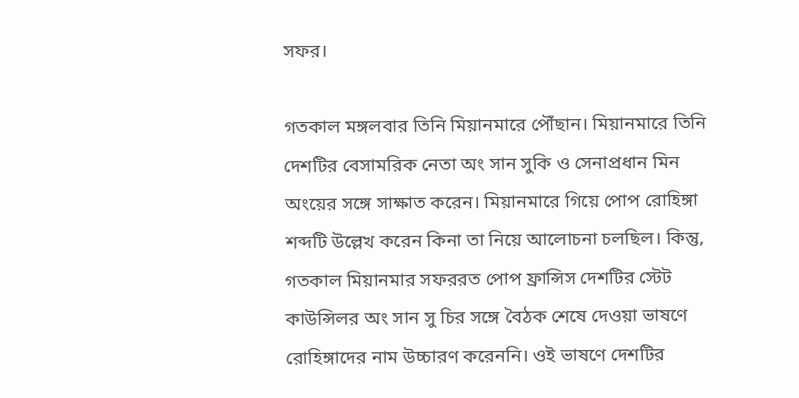সফর।

গতকাল মঙ্গলবার তিনি মিয়ানমারে পৌঁছান। মিয়ানমারে তিনি দেশটির বেসামরিক নেতা অং সান সুকি ও সেনাপ্রধান মিন অংয়ের সঙ্গে সাক্ষাত করেন। মিয়ানমারে গিয়ে পোপ রোহিঙ্গা শব্দটি উল্লেখ করেন কিনা তা নিয়ে আলোচনা চলছিল। কিন্তু, গতকাল মিয়ানমার সফররত পোপ ফ্রান্সিস দেশটির স্টেট কাউন্সিলর অং সান সু চির সঙ্গে বৈঠক শেষে দেওয়া ভাষণে রোহিঙ্গাদের নাম উচ্চারণ করেননি। ওই ভাষণে দেশটির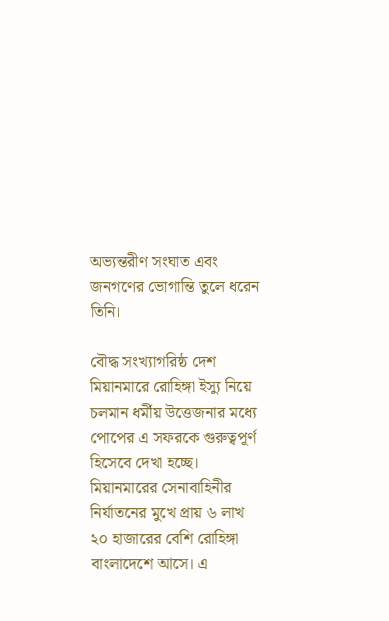অভ্যন্তরীণ সংঘাত এবং জনগণের ভোগান্তি তুলে ধরেন তিনি।

বৌদ্ধ সংখ্যাগরিষ্ঠ দেশ মিয়ানমারে রোহিঙ্গা ইস্যু নিয়ে চলমান ধর্মীয় উত্তেজনার মধ্যে পোপের এ সফরকে গুরুত্বপূর্ণ হিসেবে দেখা হচ্ছে। মিয়ানমারের সেনাবাহিনীর নির্যাতনের মুখে প্রায় ৬ লাখ ২০ হাজারের বেশি রোহিঙ্গা বাংলাদেশে আসে। এ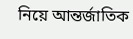নিয়ে আন্তর্জাতিক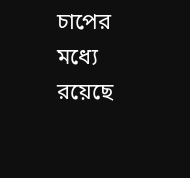চাপের মধ্যে রয়েছে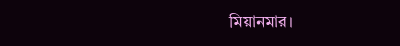মিয়ানমার।